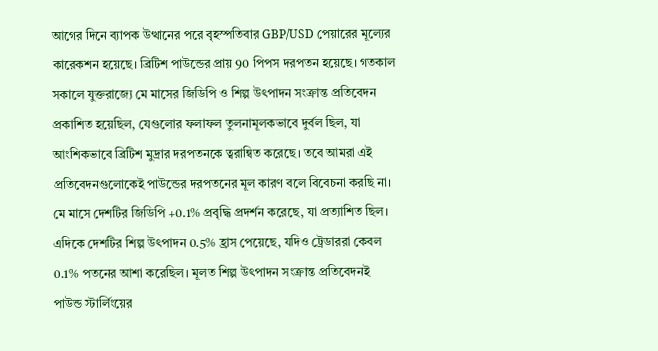আগের দিনে ব্যাপক উত্থানের পরে বৃহস্পতিবার GBP/USD পেয়ারের মূল্যের কারেকশন হয়েছে। ব্রিটিশ পাউন্ডের প্রায় 90 পিপস দরপতন হয়েছে। গতকাল সকালে যুক্তরাজ্যে মে মাসের জিডিপি ও শিল্প উৎপাদন সংক্রান্ত প্রতিবেদন প্রকাশিত হয়েছিল, যেগুলোর ফলাফল তুলনামূলকভাবে দুর্বল ছিল, যা আংশিকভাবে ব্রিটিশ মুদ্রার দরপতনকে ত্বরান্বিত করেছে। তবে আমরা এই প্রতিবেদনগুলোকেই পাউন্ডের দরপতনের মূল কারণ বলে বিবেচনা করছি না। মে মাসে দেশটির জিডিপি +0.1% প্রবৃদ্ধি প্রদর্শন করেছে, যা প্রত্যাশিত ছিল। এদিকে দেশটির শিল্প উৎপাদন 0.5% হ্রাস পেয়েছে, যদিও ট্রেডাররা কেবল 0.1% পতনের আশা করেছিল। মূলত শিল্প উৎপাদন সংক্রান্ত প্রতিবেদনই পাউন্ড স্টার্লিংয়ের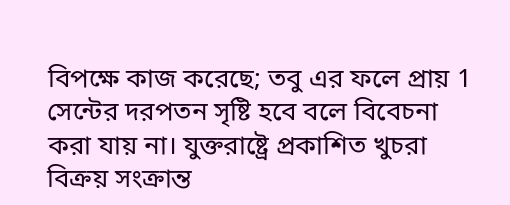বিপক্ষে কাজ করেছে; তবু এর ফলে প্রায় 1 সেন্টের দরপতন সৃষ্টি হবে বলে বিবেচনা করা যায় না। যুক্তরাষ্ট্রে প্রকাশিত খুচরা বিক্রয় সংক্রান্ত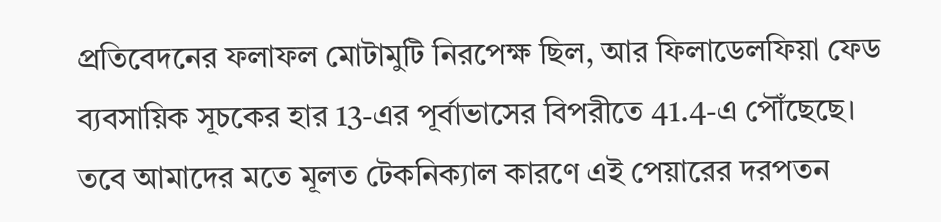প্রতিবেদনের ফলাফল মোটামুটি নিরপেক্ষ ছিল, আর ফিলাডেলফিয়া ফেড ব্যবসায়িক সূচকের হার 13-এর পূর্বাভাসের বিপরীতে 41.4-এ পৌঁছেছে। তবে আমাদের মতে মূলত টেকনিক্যাল কারণে এই পেয়ারের দরপতন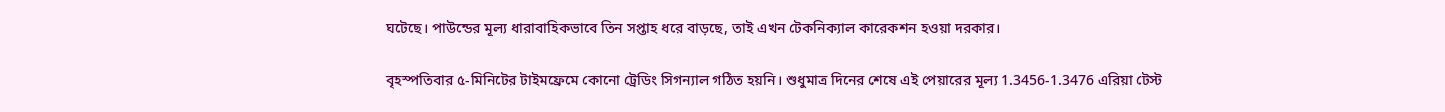ঘটেছে। পাউন্ডের মূল্য ধারাবাহিকভাবে তিন সপ্তাহ ধরে বাড়ছে, তাই এখন টেকনিক্যাল কারেকশন হওয়া দরকার।

বৃহস্পতিবার ৫-মিনিটের টাইমফ্রেমে কোনো ট্রেডিং সিগন্যাল গঠিত হয়নি। শুধুমাত্র দিনের শেষে এই পেয়ারের মূল্য 1.3456-1.3476 এরিয়া টেস্ট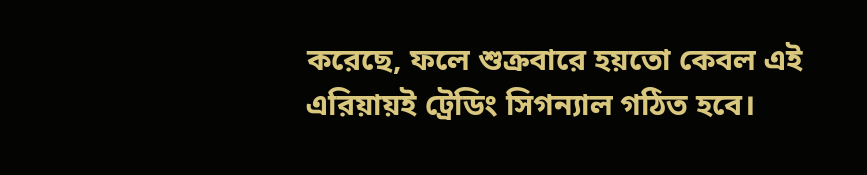করেছে, ফলে শুক্রবারে হয়তো কেবল এই এরিয়ায়ই ট্রেডিং সিগন্যাল গঠিত হবে।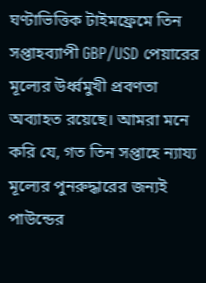ঘণ্টাভিত্তিক টাইমফ্রেমে তিন সপ্তাহব্যাপী GBP/USD পেয়ারের মূল্যের উর্ধ্বমুখী প্রবণতা অব্যাহত রয়েছে। আমরা মনে করি যে, গত তিন সপ্তাহে ন্যায্য মূল্যের পুনরুদ্ধারের জন্যই পাউন্ডের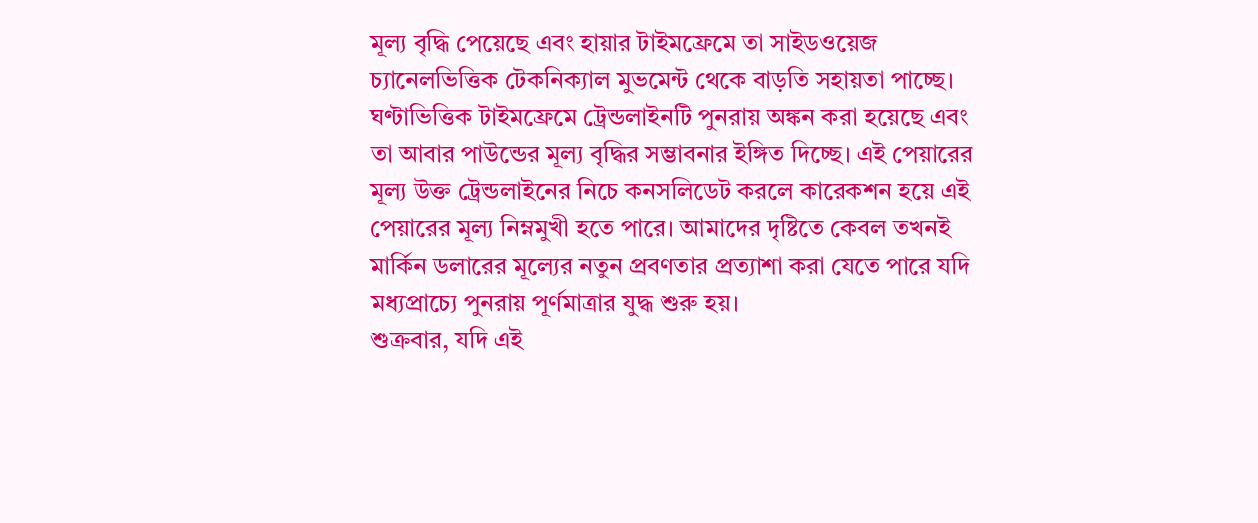মূল্য বৃদ্ধি পেয়েছে এবং হায়ার টাইমফ্রেমে তা সাইডওয়েজ চ্যানেলভিত্তিক টেকনিক্যাল মুভমেন্ট থেকে বাড়তি সহায়তা পাচ্ছে। ঘণ্টাভিত্তিক টাইমফ্রেমে ট্রেন্ডলাইনটি পুনরায় অঙ্কন করা হয়েছে এবং তা আবার পাউন্ডের মূল্য বৃদ্ধির সম্ভাবনার ইঙ্গিত দিচ্ছে। এই পেয়ারের মূল্য উক্ত ট্রেন্ডলাইনের নিচে কনসলিডেট করলে কারেকশন হয়ে এই পেয়ারের মূল্য নিম্নমুখী হতে পারে। আমাদের দৃষ্টিতে কেবল তখনই মার্কিন ডলারের মূল্যের নতুন প্রবণতার প্রত্যাশা করা যেতে পারে যদি মধ্যপ্রাচ্যে পুনরায় পূর্ণমাত্রার যুদ্ধ শুরু হয়।
শুক্রবার, যদি এই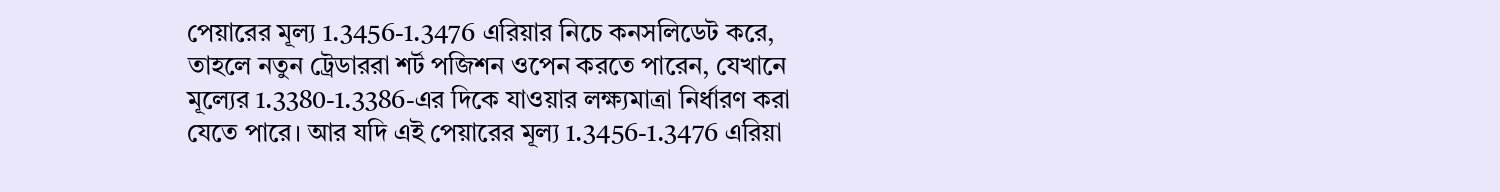পেয়ারের মূল্য 1.3456-1.3476 এরিয়ার নিচে কনসলিডেট করে, তাহলে নতুন ট্রেডাররা শর্ট পজিশন ওপেন করতে পারেন, যেখানে মূল্যের 1.3380-1.3386-এর দিকে যাওয়ার লক্ষ্যমাত্রা নির্ধারণ করা যেতে পারে। আর যদি এই পেয়ারের মূল্য 1.3456-1.3476 এরিয়া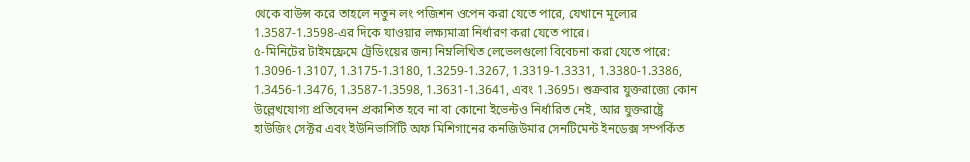থেকে বাউন্স করে তাহলে নতুন লং পজিশন ওপেন করা যেতে পারে, যেখানে মূল্যের 1.3587-1.3598-এর দিকে যাওয়ার লক্ষ্যমাত্রা নির্ধারণ করা যেতে পারে।
৫-মিনিটের টাইমফ্রেমে ট্রেডিংয়ের জন্য নিম্নলিখিত লেভেলগুলো বিবেচনা করা যেতে পারে: 1.3096-1.3107, 1.3175-1.3180, 1.3259-1.3267, 1.3319-1.3331, 1.3380-1.3386, 1.3456-1.3476, 1.3587-1.3598, 1.3631-1.3641, এবং 1.3695। শুক্রবার যুক্তরাজ্যে কোন উল্লেখযোগ্য প্রতিবেদন প্রকাশিত হবে না বা কোনো ইভেন্টও নির্ধারিত নেই, আর যুক্তরাষ্ট্রে হাউজিং সেক্টর এবং ইউনিভার্সিটি অফ মিশিগানের কনজিউমার সেনটিমেন্ট ইনডেক্স সম্পর্কিত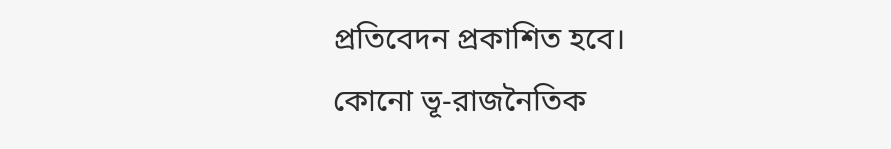প্রতিবেদন প্রকাশিত হবে। কোনো ভূ-রাজনৈতিক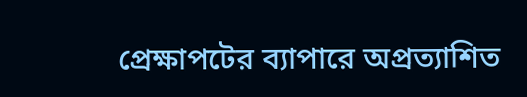প্রেক্ষাপটের ব্যাপারে অপ্রত্যাশিত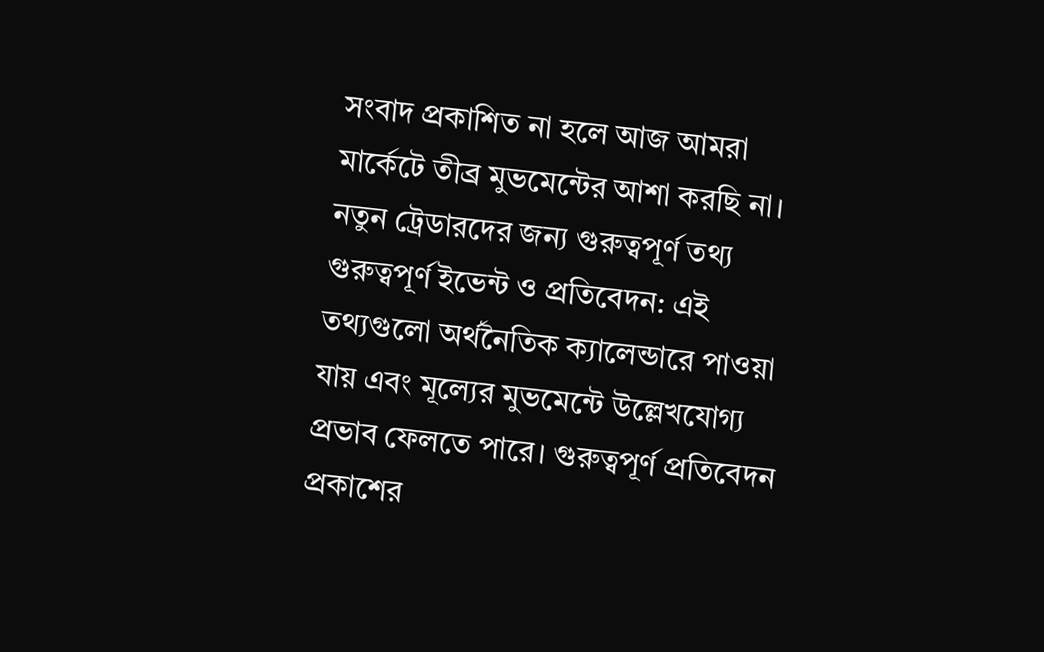সংবাদ প্রকাশিত না হলে আজ আমরা মার্কেটে তীব্র মুভমেন্টের আশা করছি না।
নতুন ট্রেডারদের জন্য গুরুত্বপূর্ণ তথ্য
গুরুত্বপূর্ণ ইভেন্ট ও প্রতিবেদন: এই তথ্যগুলো অর্থনৈতিক ক্যালেন্ডারে পাওয়া যায় এবং মূল্যের মুভমেন্টে উল্লেখযোগ্য প্রভাব ফেলতে পারে। গুরুত্বপূর্ণ প্রতিবেদন প্রকাশের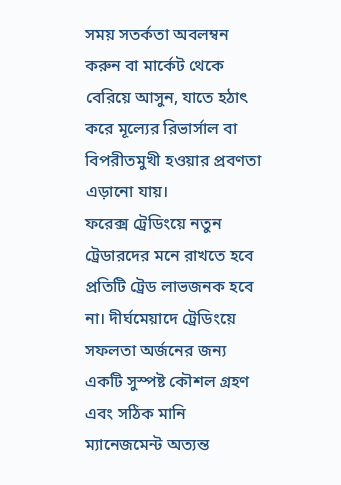সময় সতর্কতা অবলম্বন করুন বা মার্কেট থেকে বেরিয়ে আসুন, যাতে হঠাৎ করে মূল্যের রিভার্সাল বা বিপরীতমুখী হওয়ার প্রবণতা এড়ানো যায়।
ফরেক্স ট্রেডিংয়ে নতুন ট্রেডারদের মনে রাখতে হবে প্রতিটি ট্রেড লাভজনক হবে না। দীর্ঘমেয়াদে ট্রেডিংয়ে সফলতা অর্জনের জন্য একটি সুস্পষ্ট কৌশল গ্রহণ এবং সঠিক মানি ম্যানেজমেন্ট অত্যন্ত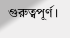গুরুত্বপূর্ণ।